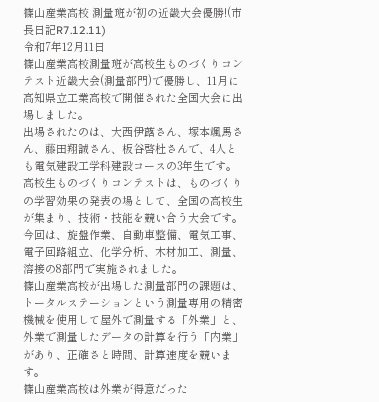篠山産業高校 測量班が初の近畿大会優勝!(市長日記R7.12.11)
令和7年12月11日
篠山産業高校測量班が高校生ものづくりコンテスト近畿大会(測量部門)で優勝し、11月に高知県立工業高校で開催された全国大会に出場しました。
出場されたのは、大西伊蕗さん、塚本颯馬さん、藤田翔誠さん、板谷啓杜さんで、4人とも電気建設工学科建設コースの3年生です。
高校生ものづくりコンテストは、ものづくりの学習効果の発表の場として、全国の高校生が集まり、技術・技能を競い合う大会です。
今回は、旋盤作業、自動車整備、電気工事、電子回路組立、化学分析、木材加工、測量、溶接の8部門で実施されました。
篠山産業高校が出場した測量部門の課題は、トータルステーションという測量専用の精密機械を使用して屋外で測量する「外業」と、外業で測量したデータの計算を行う「内業」があり、正確さと時間、計算速度を競います。
篠山産業高校は外業が得意だった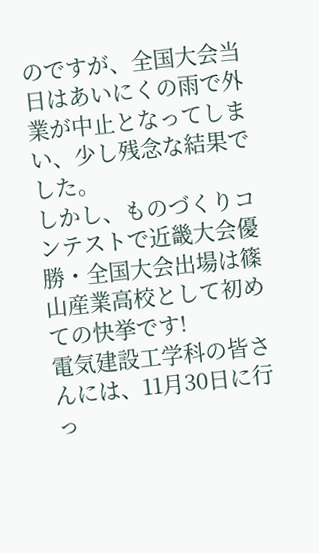のですが、全国大会当日はあいにくの雨で外業が中止となってしまい、少し残念な結果でした。
しかし、ものづくりコンテストで近畿大会優勝・全国大会出場は篠山産業高校として初めての快挙です!
電気建設工学科の皆さんには、11月30日に行っ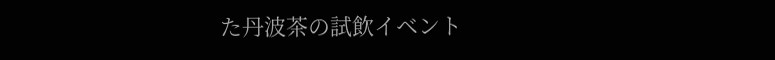た丹波茶の試飲イベント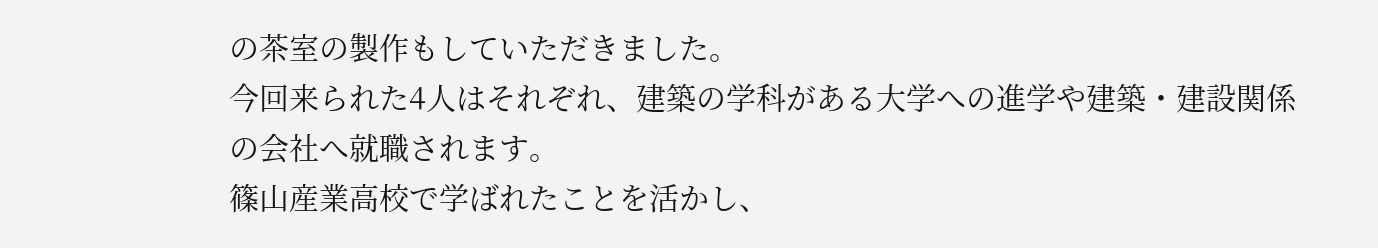の茶室の製作もしていただきました。
今回来られた4人はそれぞれ、建築の学科がある大学への進学や建築・建設関係の会社へ就職されます。
篠山産業高校で学ばれたことを活かし、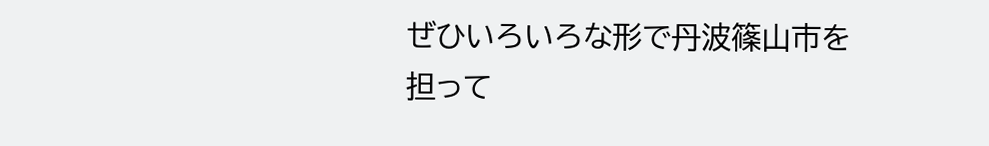ぜひいろいろな形で丹波篠山市を担って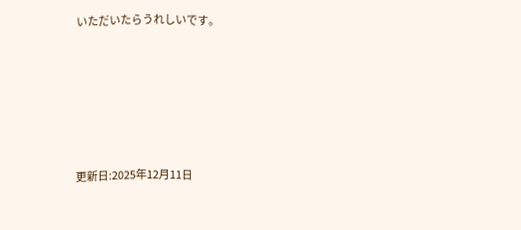いただいたらうれしいです。







更新日:2025年12月11日